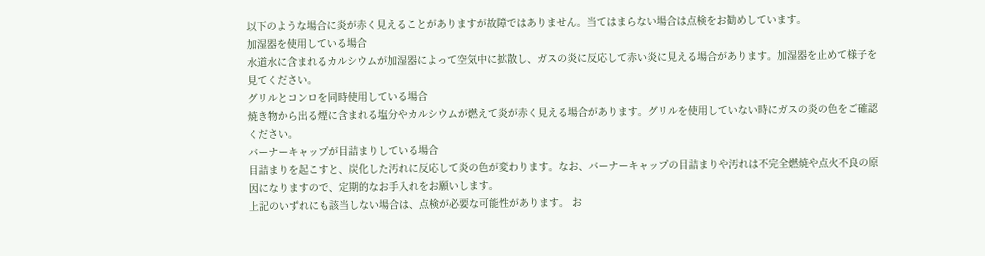以下のような場合に炎が赤く見えることがありますが故障ではありません。当てはまらない場合は点検をお勧めしています。
加湿器を使用している場合
水道水に含まれるカルシウムが加湿器によって空気中に拡散し、ガスの炎に反応して赤い炎に見える場合があります。加湿器を止めて様子を見てください。
グリルとコンロを同時使用している場合
焼き物から出る煙に含まれる塩分やカルシウムが燃えて炎が赤く見える場合があります。グリルを使用していない時にガスの炎の色をご確認ください。
バーナーキャップが目詰まりしている場合
目詰まりを起こすと、炭化した汚れに反応して炎の色が変わります。なお、バーナーキャップの目詰まりや汚れは不完全燃焼や点火不良の原因になりますので、定期的なお手入れをお願いします。
上記のいずれにも該当しない場合は、点検が必要な可能性があります。 お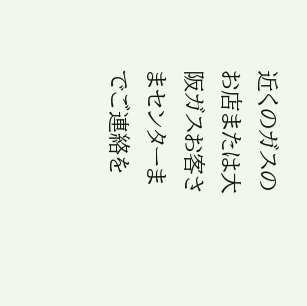近くのガスのお店または大阪ガスお客さまセンターまでご連絡を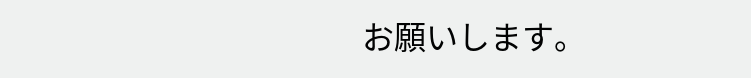お願いします。